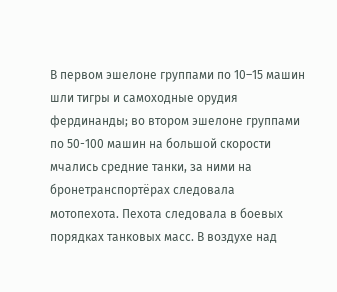В первом эшелоне группами по 10–15 машин шли тигры и самоходные орудия фердинанды; во втором эшелоне группами по 50-100 машин на большой скорости мчались средние танки, за ними на бронетранспортёрах следовала мотопехота. Пехота следовала в боевых порядках танковых масс. В воздухе над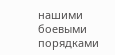нашими боевыми порядками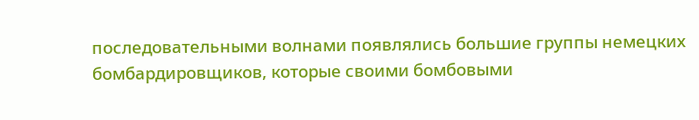последовательными волнами появлялись большие группы немецких бомбардировщиков, которые своими бомбовыми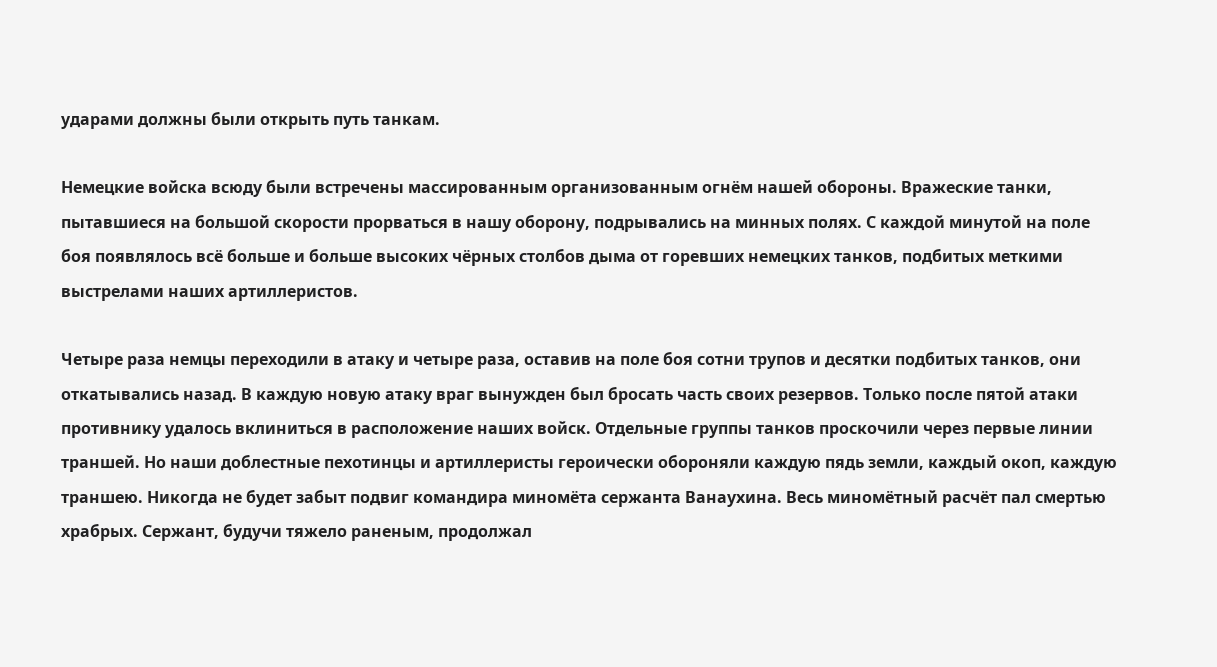ударами должны были открыть путь танкам.

Немецкие войска всюду были встречены массированным организованным огнём нашей обороны. Вражеские танки, пытавшиеся на большой скорости прорваться в нашу оборону, подрывались на минных полях. С каждой минутой на поле боя появлялось всё больше и больше высоких чёрных столбов дыма от горевших немецких танков, подбитых меткими выстрелами наших артиллеристов.

Четыре раза немцы переходили в атаку и четыре раза, оставив на поле боя сотни трупов и десятки подбитых танков, они откатывались назад. В каждую новую атаку враг вынужден был бросать часть своих резервов. Только после пятой атаки противнику удалось вклиниться в расположение наших войск. Отдельные группы танков проскочили через первые линии траншей. Но наши доблестные пехотинцы и артиллеристы героически обороняли каждую пядь земли, каждый окоп, каждую траншею. Никогда не будет забыт подвиг командира миномёта сержанта Ванаухина. Весь миномётный расчёт пал смертью храбрых. Сержант, будучи тяжело раненым, продолжал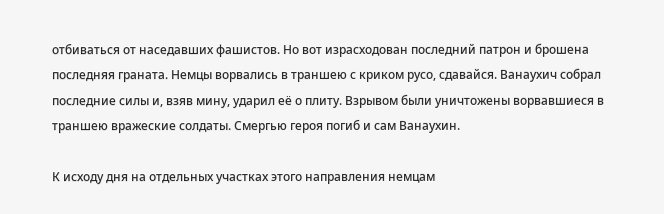отбиваться от наседавших фашистов. Но вот израсходован последний патрон и брошена последняя граната. Немцы ворвались в траншею с криком русо, сдавайся. Ванаухич собрал последние силы и, взяв мину, ударил её о плиту. Взрывом были уничтожены ворвавшиеся в траншею вражеские солдаты. Смергью героя погиб и сам Ванаухин.

К исходу дня на отдельных участках этого направления немцам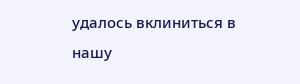удалось вклиниться в нашу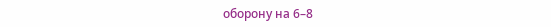оборону на 6–8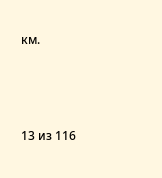км.



13 из 116